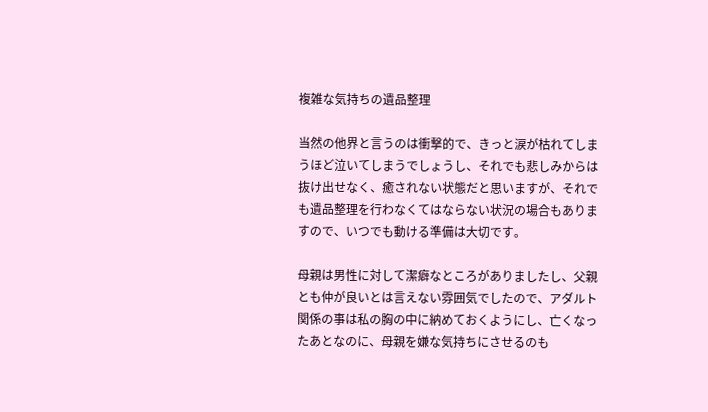複雑な気持ちの遺品整理

当然の他界と言うのは衝撃的で、きっと涙が枯れてしまうほど泣いてしまうでしょうし、それでも悲しみからは抜け出せなく、癒されない状態だと思いますが、それでも遺品整理を行わなくてはならない状況の場合もありますので、いつでも動ける準備は大切です。

母親は男性に対して潔癖なところがありましたし、父親とも仲が良いとは言えない雰囲気でしたので、アダルト関係の事は私の胸の中に納めておくようにし、亡くなったあとなのに、母親を嫌な気持ちにさせるのも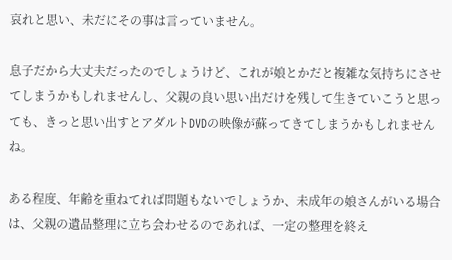哀れと思い、未だにその事は言っていません。

息子だから大丈夫だったのでしょうけど、これが娘とかだと複雑な気持ちにさせてしまうかもしれませんし、父親の良い思い出だけを残して生きていこうと思っても、きっと思い出すとアダルトDVDの映像が蘇ってきてしまうかもしれませんね。

ある程度、年齢を重ねてれば問題もないでしょうか、未成年の娘さんがいる場合は、父親の遺品整理に立ち会わせるのであれば、一定の整理を終え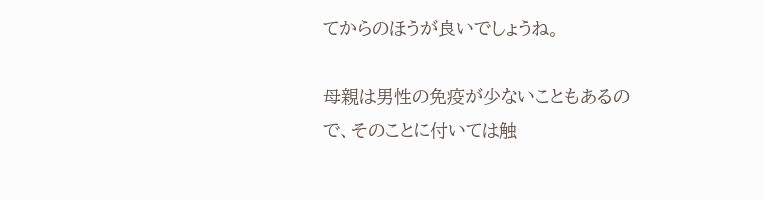てからのほうが良いでしょうね。

母親は男性の免疫が少ないこともあるので、そのことに付いては触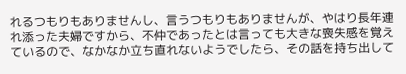れるつもりもありませんし、言うつもりもありませんが、やはり長年連れ添った夫婦ですから、不仲であったとは言っても大きな喪失感を覚えているので、なかなか立ち直れないようでしたら、その話を持ち出して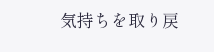気持ちを取り戻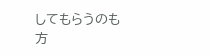してもらうのも方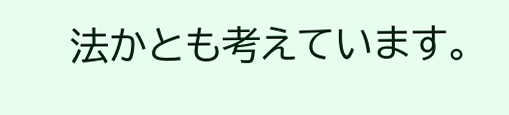法かとも考えています。